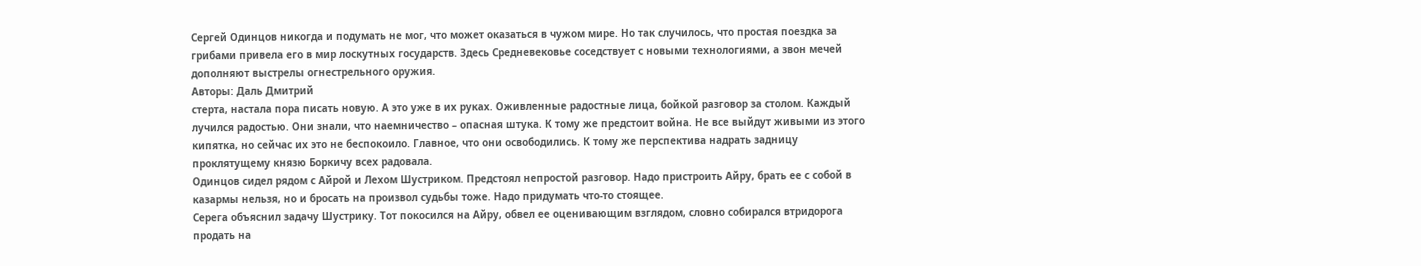Сергей Одинцов никогда и подумать не мог, что может оказаться в чужом мире. Но так случилось, что простая поездка за грибами привела его в мир лоскутных государств. Здесь Средневековье соседствует с новыми технологиями, а звон мечей дополняют выстрелы огнестрельного оружия.
Авторы: Даль Дмитрий
стерта, настала пора писать новую. А это уже в их руках. Оживленные радостные лица, бойкой разговор за столом. Каждый лучился радостью. Они знали, что наемничество – опасная штука. К тому же предстоит война. Не все выйдут живыми из этого кипятка, но сейчас их это не беспокоило. Главное, что они освободились. К тому же перспектива надрать задницу проклятущему князю Боркичу всех радовала.
Одинцов сидел рядом с Айрой и Лехом Шустриком. Предстоял непростой разговор. Надо пристроить Айру, брать ее с собой в казармы нельзя, но и бросать на произвол судьбы тоже. Надо придумать что‑то стоящее.
Серега объяснил задачу Шустрику. Тот покосился на Айру, обвел ее оценивающим взглядом, словно собирался втридорога продать на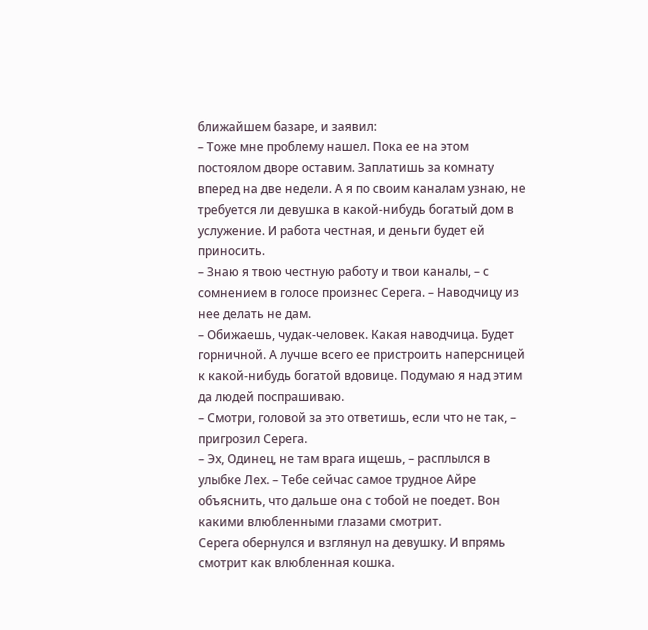ближайшем базаре, и заявил:
– Тоже мне проблему нашел. Пока ее на этом постоялом дворе оставим. Заплатишь за комнату вперед на две недели. А я по своим каналам узнаю, не требуется ли девушка в какой‑нибудь богатый дом в услужение. И работа честная, и деньги будет ей приносить.
– Знаю я твою честную работу и твои каналы, – с сомнением в голосе произнес Серега. – Наводчицу из нее делать не дам.
– Обижаешь, чудак‑человек. Какая наводчица. Будет горничной. А лучше всего ее пристроить наперсницей к какой‑нибудь богатой вдовице. Подумаю я над этим да людей поспрашиваю.
– Смотри, головой за это ответишь, если что не так, – пригрозил Серега.
– Эх, Одинец, не там врага ищешь, – расплылся в улыбке Лех. – Тебе сейчас самое трудное Айре объяснить, что дальше она с тобой не поедет. Вон какими влюбленными глазами смотрит.
Серега обернулся и взглянул на девушку. И впрямь смотрит как влюбленная кошка.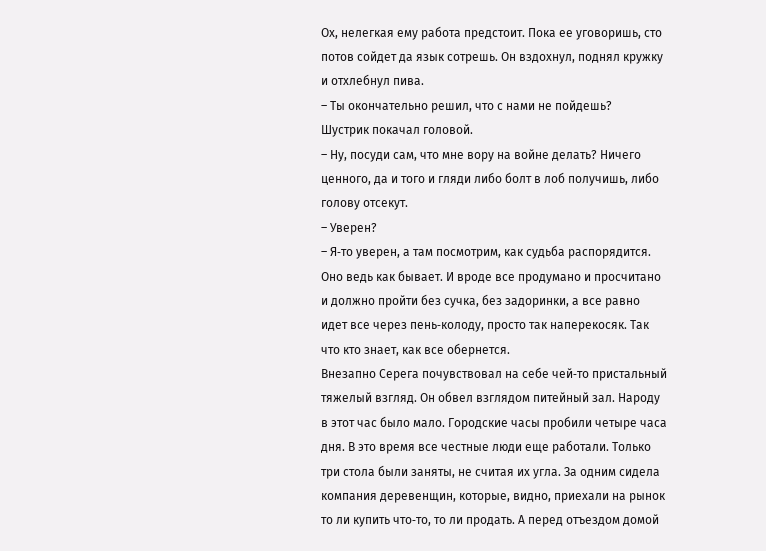Ох, нелегкая ему работа предстоит. Пока ее уговоришь, сто потов сойдет да язык сотрешь. Он вздохнул, поднял кружку и отхлебнул пива.
– Ты окончательно решил, что с нами не пойдешь?
Шустрик покачал головой.
– Ну, посуди сам, что мне вору на войне делать? Ничего ценного, да и того и гляди либо болт в лоб получишь, либо голову отсекут.
– Уверен?
– Я‑то уверен, а там посмотрим, как судьба распорядится. Оно ведь как бывает. И вроде все продумано и просчитано и должно пройти без сучка, без задоринки, а все равно идет все через пень‑колоду, просто так наперекосяк. Так что кто знает, как все обернется.
Внезапно Серега почувствовал на себе чей‑то пристальный тяжелый взгляд. Он обвел взглядом питейный зал. Народу в этот час было мало. Городские часы пробили четыре часа дня. В это время все честные люди еще работали. Только три стола были заняты, не считая их угла. За одним сидела компания деревенщин, которые, видно, приехали на рынок то ли купить что‑то, то ли продать. А перед отъездом домой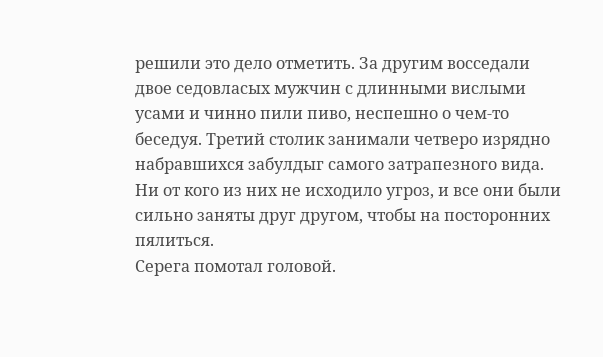решили это дело отметить. За другим восседали двое седовласых мужчин с длинными вислыми усами и чинно пили пиво, неспешно о чем‑то беседуя. Третий столик занимали четверо изрядно набравшихся забулдыг самого затрапезного вида. Ни от кого из них не исходило угроз, и все они были сильно заняты друг другом, чтобы на посторонних пялиться.
Серега помотал головой.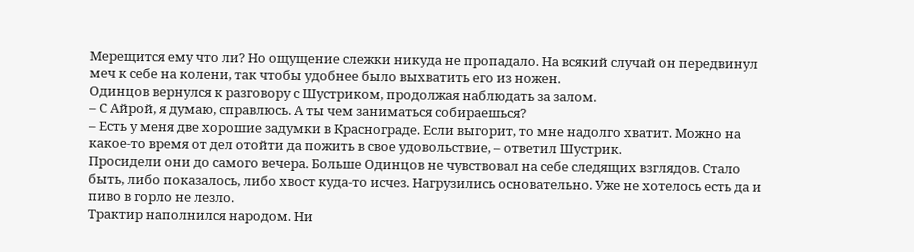Мерещится ему что ли? Но ощущение слежки никуда не пропадало. На всякий случай он передвинул меч к себе на колени, так чтобы удобнее было выхватить его из ножен.
Одинцов вернулся к разговору с Шустриком, продолжая наблюдать за залом.
– С Айрой, я думаю, справлюсь. А ты чем заниматься собираешься?
– Есть у меня две хорошие задумки в Краснограде. Если выгорит, то мне надолго хватит. Можно на какое‑то время от дел отойти да пожить в свое удовольствие, – ответил Шустрик.
Просидели они до самого вечера. Больше Одинцов не чувствовал на себе следящих взглядов. Стало быть, либо показалось, либо хвост куда‑то исчез. Нагрузились основательно. Уже не хотелось есть да и пиво в горло не лезло.
Трактир наполнился народом. Ни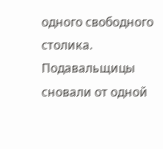одного свободного столика. Подавальщицы сновали от одной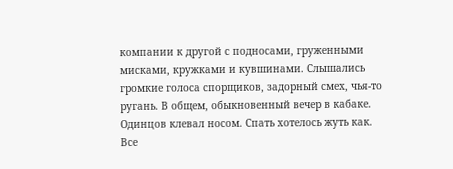компании к другой с подносами, груженными мисками, кружками и кувшинами. Слышались громкие голоса спорщиков, задорный смех, чья‑то ругань. В общем, обыкновенный вечер в кабаке.
Одинцов клевал носом. Спать хотелось жуть как. Все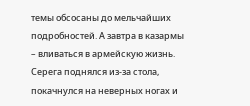темы обсосаны до мельчайших подробностей. А завтра в казармы – вливаться в армейскую жизнь.
Серега поднялся из‑за стола, покачнулся на неверных ногах и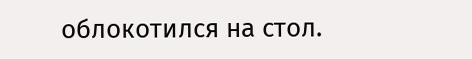облокотился на стол.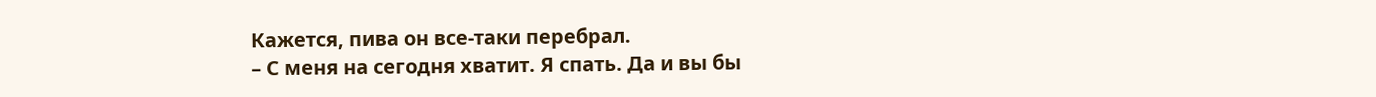Кажется, пива он все‑таки перебрал.
– С меня на сегодня хватит. Я спать. Да и вы бы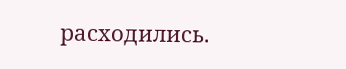расходились.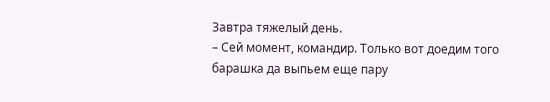Завтра тяжелый день.
– Сей момент, командир. Только вот доедим того барашка да выпьем еще пару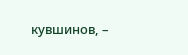кувшинов, –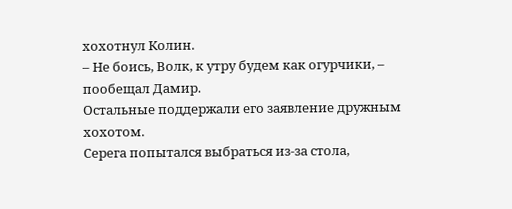хохотнул Колин.
– Не боись, Волк, к утру будем как огурчики, – пообещал Дамир.
Остальные поддержали его заявление дружным хохотом.
Серега попытался выбраться из‑за стола,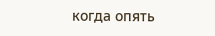когда опять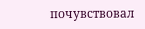почувствовал